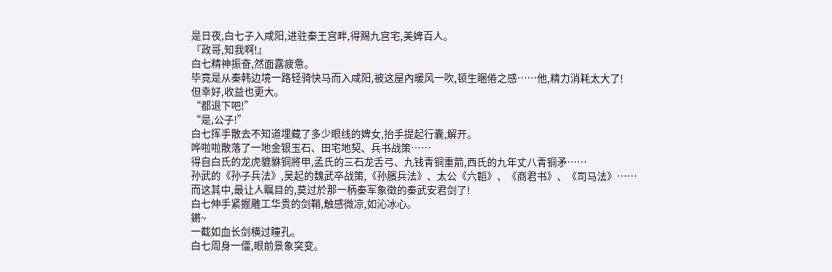是日夜,白七子入咸阳,进驻秦王宫畔,得赐九宫宅,美婢百人。
『政哥,知我啊!』
白七精神振奋,然面露疲惫。
毕竟是从秦韩边境一路轻骑快马而入咸阳,被这屋內暖风一吹,顿生睏倦之感……他,精力消耗太大了!
但幸好,收益也更大。
“都退下吧!”
“是,公子!”
白七挥手散去不知道埋藏了多少眼线的婢女,抬手提起行囊,解开。
哗啦啦散落了一地金银玉石、田宅地契、兵书战策……
得自白氏的龙虎貔貅铜將甲,孟氏的三石龙舌弓、九钱青铜重箭,西氏的九年丈八青铜矛……
孙武的《孙子兵法》,吴起的魏武卒战策,《孙臏兵法》、太公《六韜》、《商君书》、《司马法》……
而这其中,最让人瞩目的,莫过於那一柄秦军象徵的秦武安君剑了!
白七伸手紧握雕工华贵的剑鞘,触感微凉,如沁冰心。
鏘~
一截如血长剑横过瞳孔。
白七周身一僵,眼前景象突变。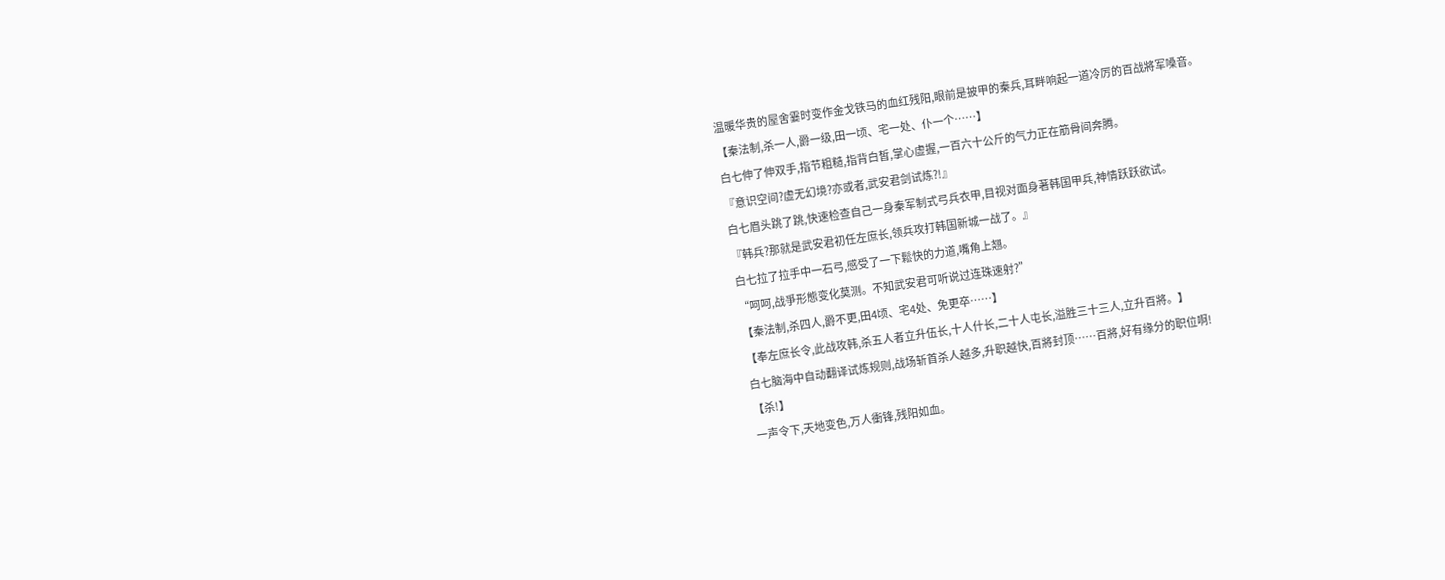温暖华贵的屋舍霎时变作金戈铁马的血红残阳,眼前是披甲的秦兵,耳畔响起一道冷厉的百战將军嗓音。
【秦法制,杀一人,爵一级,田一顷、宅一处、仆一个……】
白七伸了伸双手,指节粗糙,指背白皙,掌心虚握,一百六十公斤的气力正在筋骨间奔腾。
『意识空间?虚无幻境?亦或者,武安君剑试炼?!』
白七眉头跳了跳,快速检查自己一身秦军制式弓兵衣甲,目视对面身著韩国甲兵,神情跃跃欲试。
『韩兵?那就是武安君初任左庶长,领兵攻打韩国新城一战了。』
白七拉了拉手中一石弓,感受了一下鬆快的力道,嘴角上翘。
“呵呵,战爭形態变化莫测。不知武安君可听说过连珠速射?”
【秦法制,杀四人,爵不更,田4顷、宅4处、免更卒……】
【奉左庶长令,此战攻韩,杀五人者立升伍长,十人什长,二十人屯长,溢胜三十三人,立升百將。】
白七脑海中自动翻译试炼规则,战场斩首杀人越多,升职越快,百將封顶……百將,好有缘分的职位啊!
【杀!】
一声令下,天地变色,万人衝锋,残阳如血。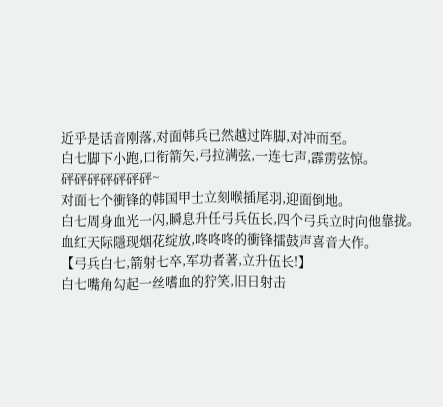近乎是话音刚落,对面韩兵已然越过阵脚,对冲而至。
白七脚下小跑,口衔箭矢,弓拉满弦,一连七声,霹雳弦惊。
砰砰砰砰砰砰砰~
对面七个衝锋的韩国甲士立刻喉插尾羽,迎面倒地。
白七周身血光一闪,瞬息升任弓兵伍长,四个弓兵立时向他靠拢。
血红天际隱现烟花绽放,咚咚咚的衝锋擂鼓声喜音大作。
【弓兵白七,箭射七卒,军功者著,立升伍长!】
白七嘴角勾起一丝嗜血的狞笑,旧日射击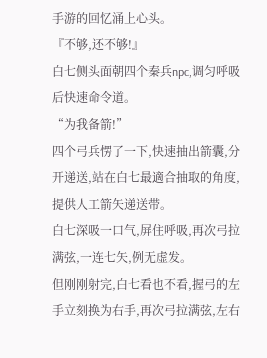手游的回忆涌上心头。
『不够,还不够!』
白七侧头面朝四个秦兵npc,调匀呼吸后快速命令道。
“为我备箭!”
四个弓兵愣了一下,快速抽出箭囊,分开递送,站在白七最適合抽取的角度,提供人工箭矢递送带。
白七深吸一口气,屏住呼吸,再次弓拉满弦,一连七矢,例无虚发。
但刚刚射完,白七看也不看,握弓的左手立刻换为右手,再次弓拉满弦,左右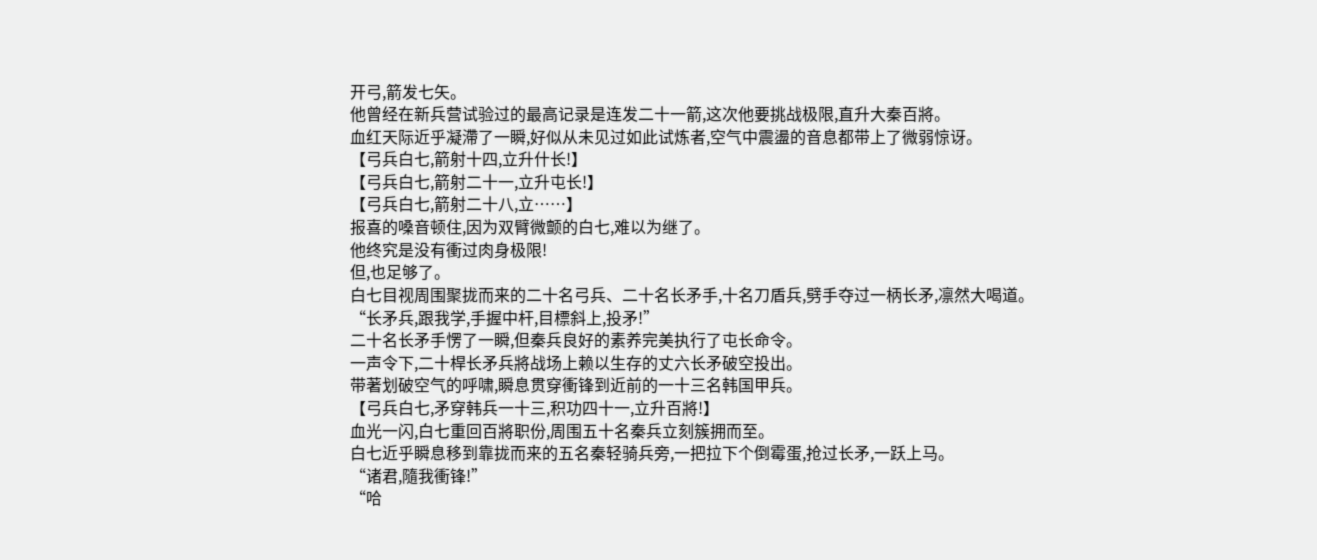开弓,箭发七矢。
他曾经在新兵营试验过的最高记录是连发二十一箭,这次他要挑战极限,直升大秦百將。
血红天际近乎凝滯了一瞬,好似从未见过如此试炼者,空气中震盪的音息都带上了微弱惊讶。
【弓兵白七,箭射十四,立升什长!】
【弓兵白七,箭射二十一,立升屯长!】
【弓兵白七,箭射二十八,立……】
报喜的嗓音顿住,因为双臂微颤的白七,难以为继了。
他终究是没有衝过肉身极限!
但,也足够了。
白七目视周围聚拢而来的二十名弓兵、二十名长矛手,十名刀盾兵,劈手夺过一柄长矛,凛然大喝道。
“长矛兵,跟我学,手握中杆,目標斜上,投矛!”
二十名长矛手愣了一瞬,但秦兵良好的素养完美执行了屯长命令。
一声令下,二十桿长矛兵將战场上赖以生存的丈六长矛破空投出。
带著划破空气的呼啸,瞬息贯穿衝锋到近前的一十三名韩国甲兵。
【弓兵白七,矛穿韩兵一十三,积功四十一,立升百將!】
血光一闪,白七重回百將职份,周围五十名秦兵立刻簇拥而至。
白七近乎瞬息移到靠拢而来的五名秦轻骑兵旁,一把拉下个倒霉蛋,抢过长矛,一跃上马。
“诸君,隨我衝锋!”
“哈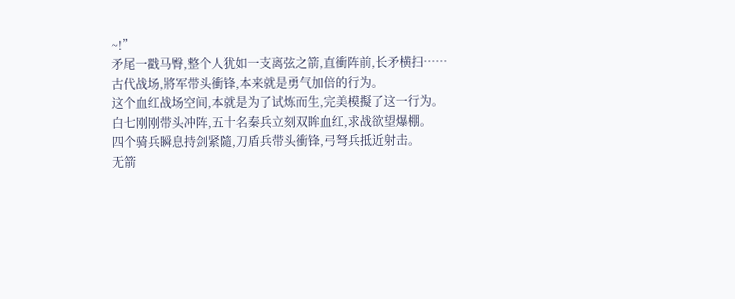~!”
矛尾一戳马臀,整个人犹如一支离弦之箭,直衝阵前,长矛横扫……
古代战场,將军带头衝锋,本来就是勇气加倍的行为。
这个血红战场空间,本就是为了试炼而生,完美模擬了这一行为。
白七刚刚带头冲阵,五十名秦兵立刻双眸血红,求战欲望爆棚。
四个骑兵瞬息持剑紧隨,刀盾兵带头衝锋,弓弩兵抵近射击。
无箭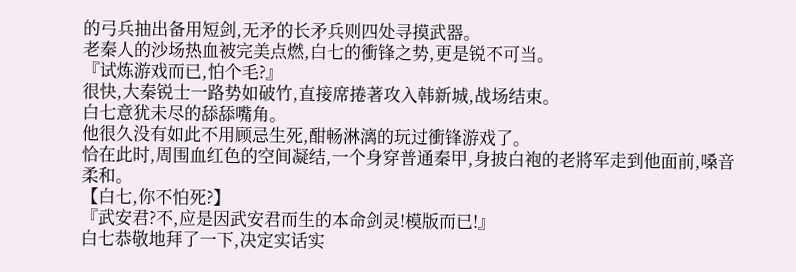的弓兵抽出备用短剑,无矛的长矛兵则四处寻摸武器。
老秦人的沙场热血被完美点燃,白七的衝锋之势,更是锐不可当。
『试炼游戏而已,怕个毛?』
很快,大秦锐士一路势如破竹,直接席捲著攻入韩新城,战场结束。
白七意犹未尽的舔舔嘴角。
他很久没有如此不用顾忌生死,酣畅淋漓的玩过衝锋游戏了。
恰在此时,周围血红色的空间凝结,一个身穿普通秦甲,身披白袍的老將军走到他面前,嗓音柔和。
【白七,你不怕死?】
『武安君?不,应是因武安君而生的本命剑灵!模版而已!』
白七恭敬地拜了一下,决定实话实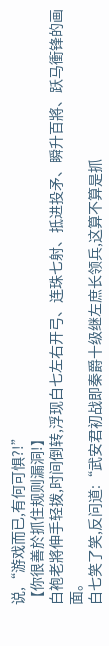说,“游戏而已,有何可惧?!”
【你很善於抓住规则漏洞!】
白袍老將伸手轻拨,时间倒转,浮现白七左右开弓、连珠七射、抵进投矛、瞬升百將、跃马衝锋的画面。
白七笑了笑,反问道:“武安君初战即秦爵十级继左庶长领兵,这算不算是抓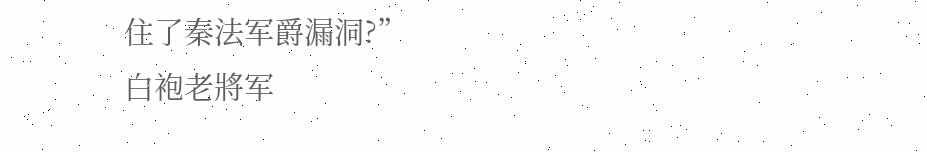住了秦法军爵漏洞?”
白袍老將军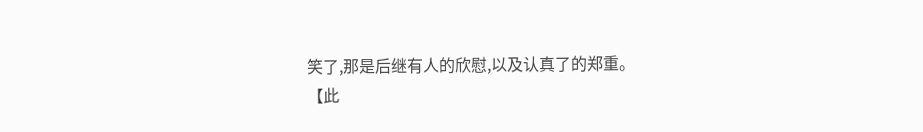笑了,那是后继有人的欣慰,以及认真了的郑重。
【此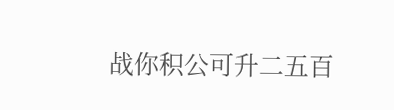战你积公可升二五百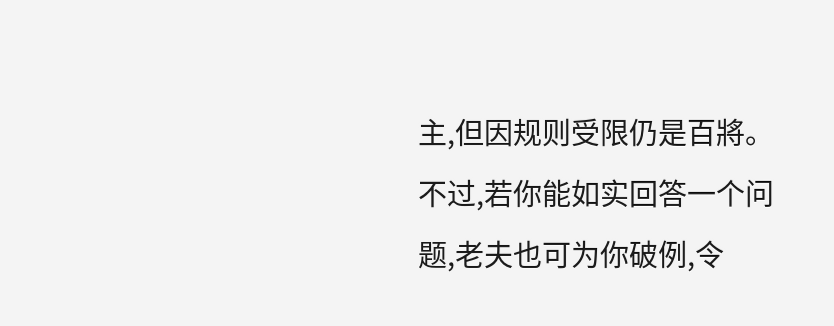主,但因规则受限仍是百將。不过,若你能如实回答一个问题,老夫也可为你破例,令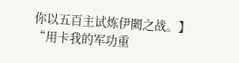你以五百主试炼伊闕之战。】
“用卡我的军功重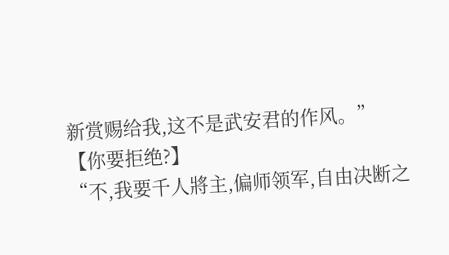新赏赐给我,这不是武安君的作风。”
【你要拒绝?】
“不,我要千人將主,偏师领军,自由决断之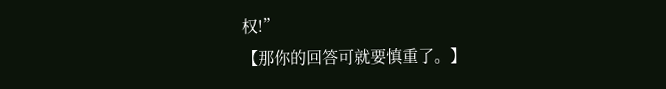权!”
【那你的回答可就要慎重了。】